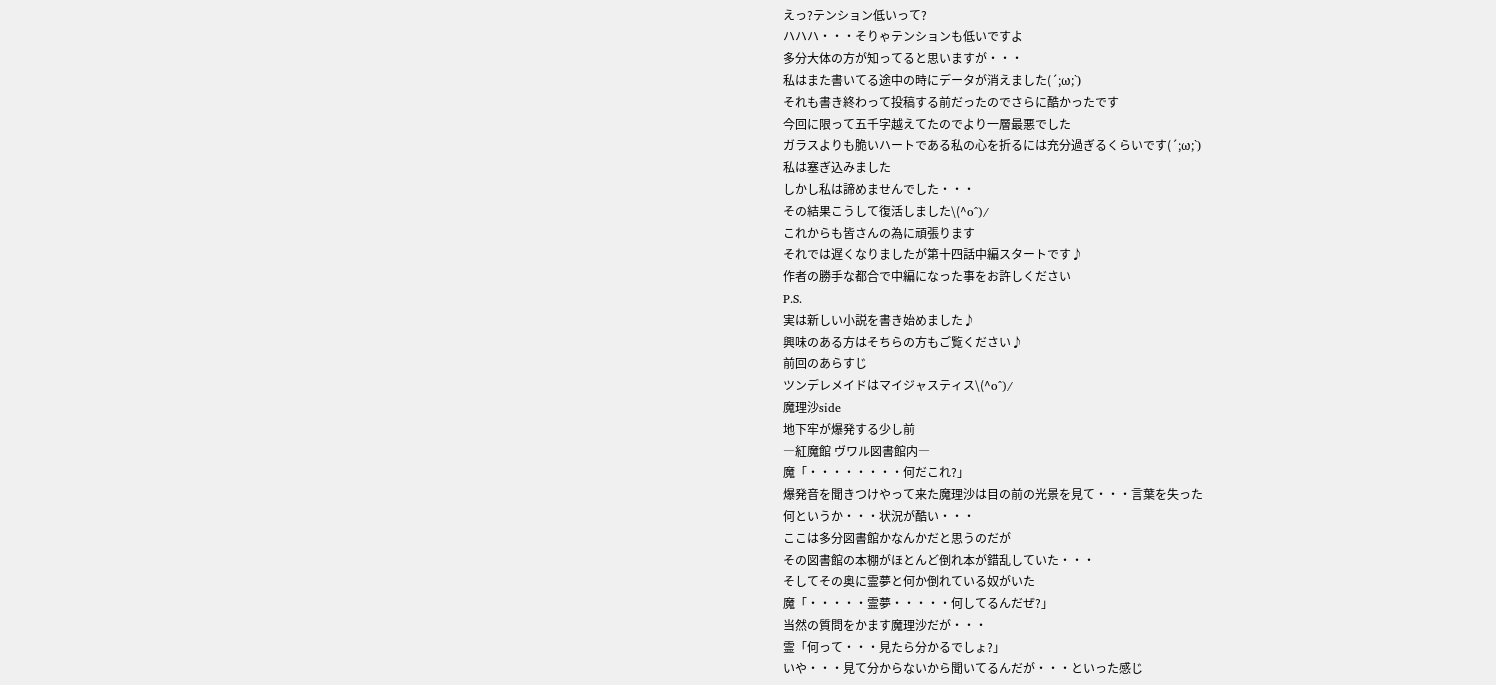えっ?テンション低いって?
ハハハ・・・そりゃテンションも低いですよ
多分大体の方が知ってると思いますが・・・
私はまた書いてる途中の時にデータが消えました(´;ω;`)
それも書き終わって投稿する前だったのでさらに酷かったです
今回に限って五千字越えてたのでより一層最悪でした
ガラスよりも脆いハートである私の心を折るには充分過ぎるくらいです(´;ω;`)
私は塞ぎ込みました
しかし私は諦めませんでした・・・
その結果こうして復活しました\(^o^)/
これからも皆さんの為に頑張ります
それでは遅くなりましたが第十四話中編スタートです♪
作者の勝手な都合で中編になった事をお許しください
P.S.
実は新しい小説を書き始めました♪
興味のある方はそちらの方もご覧ください♪
前回のあらすじ
ツンデレメイドはマイジャスティス\(^o^)/
魔理沙side
地下牢が爆発する少し前
―紅魔館 ヴワル図書館内―
魔「・・・・・・・・何だこれ?」
爆発音を聞きつけやって来た魔理沙は目の前の光景を見て・・・言葉を失った
何というか・・・状況が酷い・・・
ここは多分図書館かなんかだと思うのだが
その図書館の本棚がほとんど倒れ本が錯乱していた・・・
そしてその奥に霊夢と何か倒れている奴がいた
魔「・・・・・霊夢・・・・・何してるんだぜ?」
当然の質問をかます魔理沙だが・・・
霊「何って・・・見たら分かるでしょ?」
いや・・・見て分からないから聞いてるんだが・・・といった感じ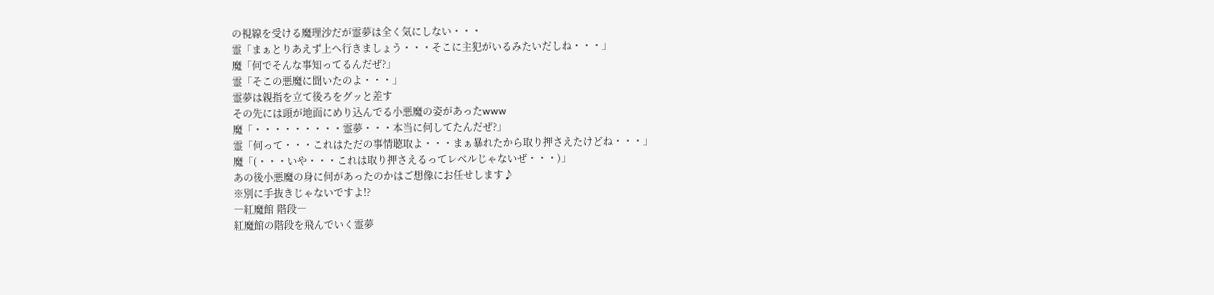の視線を受ける魔理沙だが霊夢は全く気にしない・・・
霊「まぁとりあえず上へ行きましょう・・・そこに主犯がいるみたいだしね・・・」
魔「何でそんな事知ってるんだぜ?」
霊「そこの悪魔に聞いたのよ・・・」
霊夢は親指を立て後ろをグッと差す
その先には頭が地面にめり込んでる小悪魔の姿があったwww
魔「・・・・・・・・・霊夢・・・本当に何してたんだぜ?」
霊「何って・・・これはただの事情聴取よ・・・まぁ暴れたから取り押さえたけどね・・・」
魔「(・・・いや・・・これは取り押さえるってレベルじゃないぜ・・・)」
あの後小悪魔の身に何があったのかはご想像にお任せします♪
※別に手抜きじゃないですよ!?
―紅魔館 階段―
紅魔館の階段を飛んでいく霊夢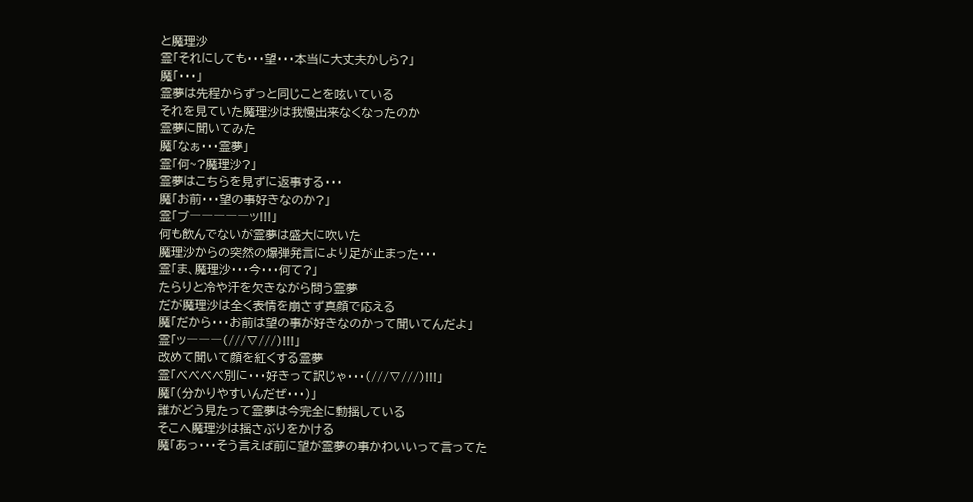と魔理沙
霊「それにしても・・・望・・・本当に大丈夫かしら?」
魔「・・・」
霊夢は先程からずっと同じことを呟いている
それを見ていた魔理沙は我慢出来なくなったのか
霊夢に聞いてみた
魔「なぁ・・・霊夢」
霊「何~?魔理沙?」
霊夢はこちらを見ずに返事する・・・
魔「お前・・・望の事好きなのか?」
霊「ブ―――――ッ!!!」
何も飲んでないが霊夢は盛大に吹いた
魔理沙からの突然の爆弾発言により足が止まった・・・
霊「ま、魔理沙・・・今・・・何て?」
たらりと冷や汗を欠きながら問う霊夢
だが魔理沙は全く表情を崩さず真顔で応える
魔「だから・・・お前は望の事が好きなのかって聞いてんだよ」
霊「ッ―――(///∇///)!!!」
改めて聞いて顔を紅くする霊夢
霊「べべべべ別に・・・好きって訳じゃ・・・(///∇///)!!!」
魔「(分かりやすいんだぜ・・・)」
誰がどう見たって霊夢は今完全に動揺している
そこへ魔理沙は揺さぶりをかける
魔「あっ・・・そう言えば前に望が霊夢の事かわいいって言ってた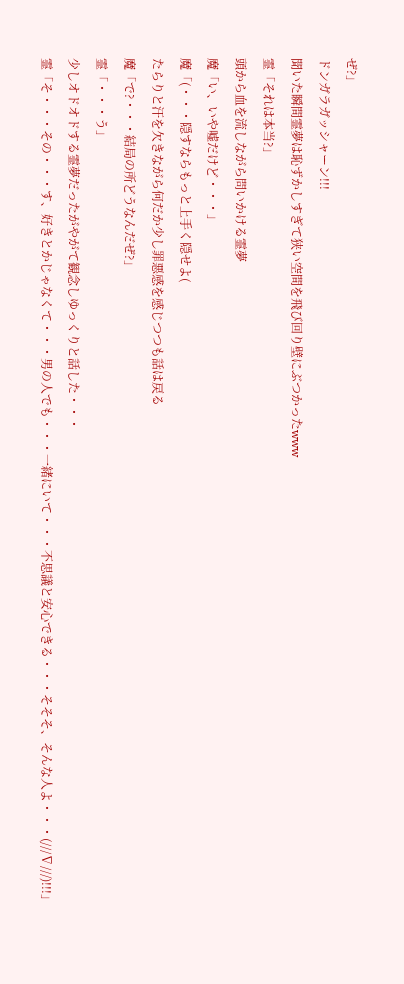ぜ?」
ドンガラガッシャーン!!!
聞いた瞬間霊夢は恥ずかしすぎて狭い空間を飛び回り壁にぶつかったwww
霊「それは本当?」
頭から血を流しながら問いかける霊夢
魔「い、いや嘘だけど・・・」
魔「(・・・隠すならもっと上手く隠せよ(
たらりと汗を欠きながら何だか少し罪悪感を感じつつも話は戻る
魔「で?・・・結局の所どうなんだぜ?」
霊「・・・う」
少しオドオドする霊夢だったがやがて観念しゆっくりと話した・・・
霊「そ・・・その・・・す、好きとかじゃなくて・・・男の人でも・・・一緒にいて・・・不思議と安心できる・・・そそそ、そんな人よ・・・(///∇///)!!!」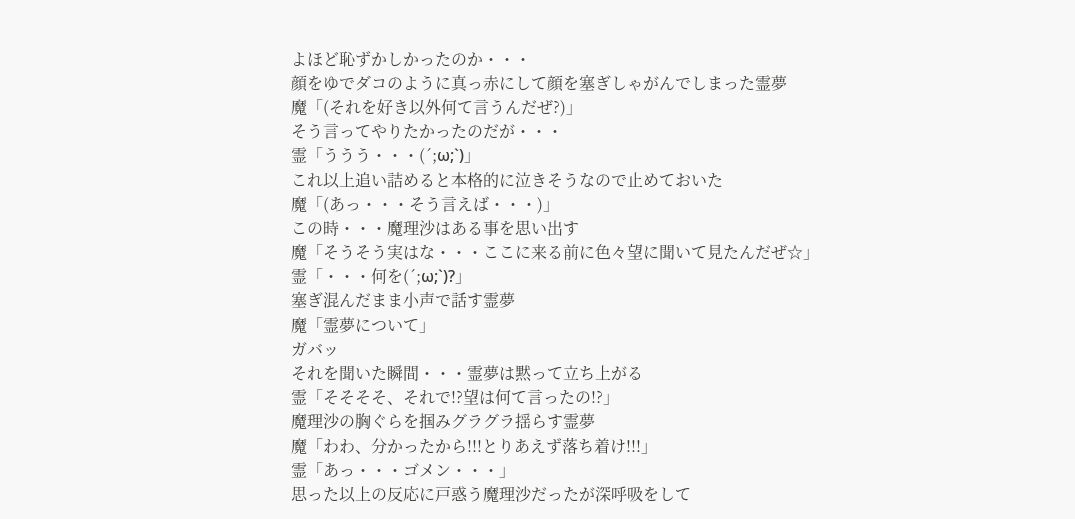よほど恥ずかしかったのか・・・
顔をゆでダコのように真っ赤にして顔を塞ぎしゃがんでしまった霊夢
魔「(それを好き以外何て言うんだぜ?)」
そう言ってやりたかったのだが・・・
霊「ううう・・・(´;ω;`)」
これ以上追い詰めると本格的に泣きそうなので止めておいた
魔「(あっ・・・そう言えば・・・)」
この時・・・魔理沙はある事を思い出す
魔「そうそう実はな・・・ここに来る前に色々望に聞いて見たんだぜ☆」
霊「・・・何を(´;ω;`)?」
塞ぎ混んだまま小声で話す霊夢
魔「霊夢について」
ガバッ
それを聞いた瞬間・・・霊夢は黙って立ち上がる
霊「そそそそ、それで!?望は何て言ったの!?」
魔理沙の胸ぐらを掴みグラグラ揺らす霊夢
魔「わわ、分かったから!!!とりあえず落ち着け!!!」
霊「あっ・・・ゴメン・・・」
思った以上の反応に戸惑う魔理沙だったが深呼吸をして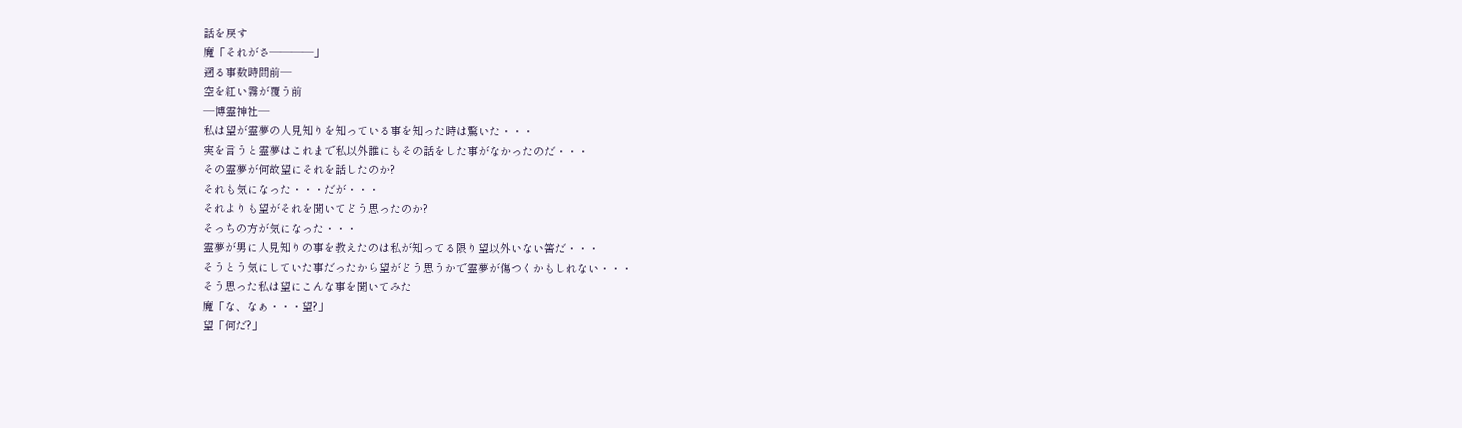話を戻す
魔「それがさ――――」
遡る事数時間前―
空を紅い霧が覆う前
―博霊神社―
私は望が霊夢の人見知りを知っている事を知った時は驚いた・・・
実を言うと霊夢はこれまで私以外誰にもその話をした事がなかったのだ・・・
その霊夢が何故望にそれを話したのか?
それも気になった・・・だが・・・
それよりも望がそれを聞いてどう思ったのか?
そっちの方が気になった・・・
霊夢が男に人見知りの事を教えたのは私が知ってる限り望以外いない筈だ・・・
そうとう気にしていた事だったから望がどう思うかで霊夢が傷つくかもしれない・・・
そう思った私は望にこんな事を聞いてみた
魔「な、なぁ・・・望?」
望「何だ?」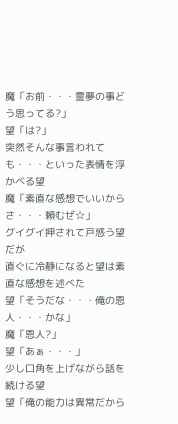魔「お前・・・霊夢の事どう思ってる?」
望「は?」
突然そんな事言われても・・・といった表情を浮かべる望
魔「素直な感想でいいからさ・・・頼むぜ☆」
グイグイ押されて戸惑う望だが
直ぐに冷静になると望は素直な感想を述べた
望「そうだな・・・俺の恩人・・・かな」
魔「恩人?」
望「あぁ・・・」
少し口角を上げながら話を続ける望
望「俺の能力は異常だから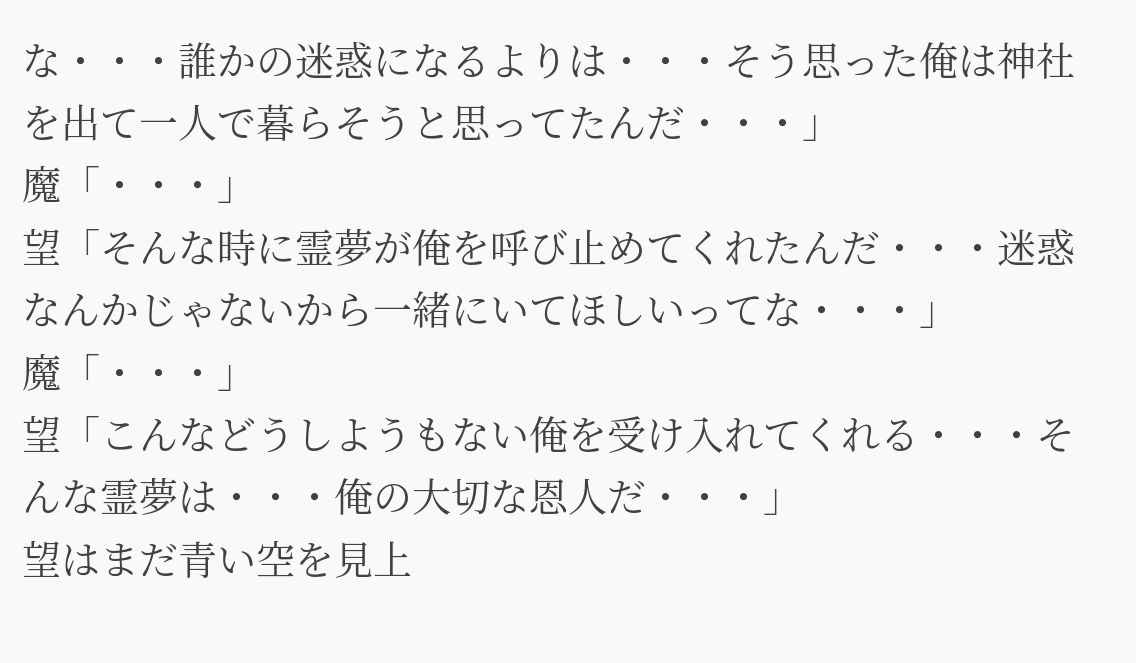な・・・誰かの迷惑になるよりは・・・そう思った俺は神社を出て一人で暮らそうと思ってたんだ・・・」
魔「・・・」
望「そんな時に霊夢が俺を呼び止めてくれたんだ・・・迷惑なんかじゃないから一緒にいてほしいってな・・・」
魔「・・・」
望「こんなどうしようもない俺を受け入れてくれる・・・そんな霊夢は・・・俺の大切な恩人だ・・・」
望はまだ青い空を見上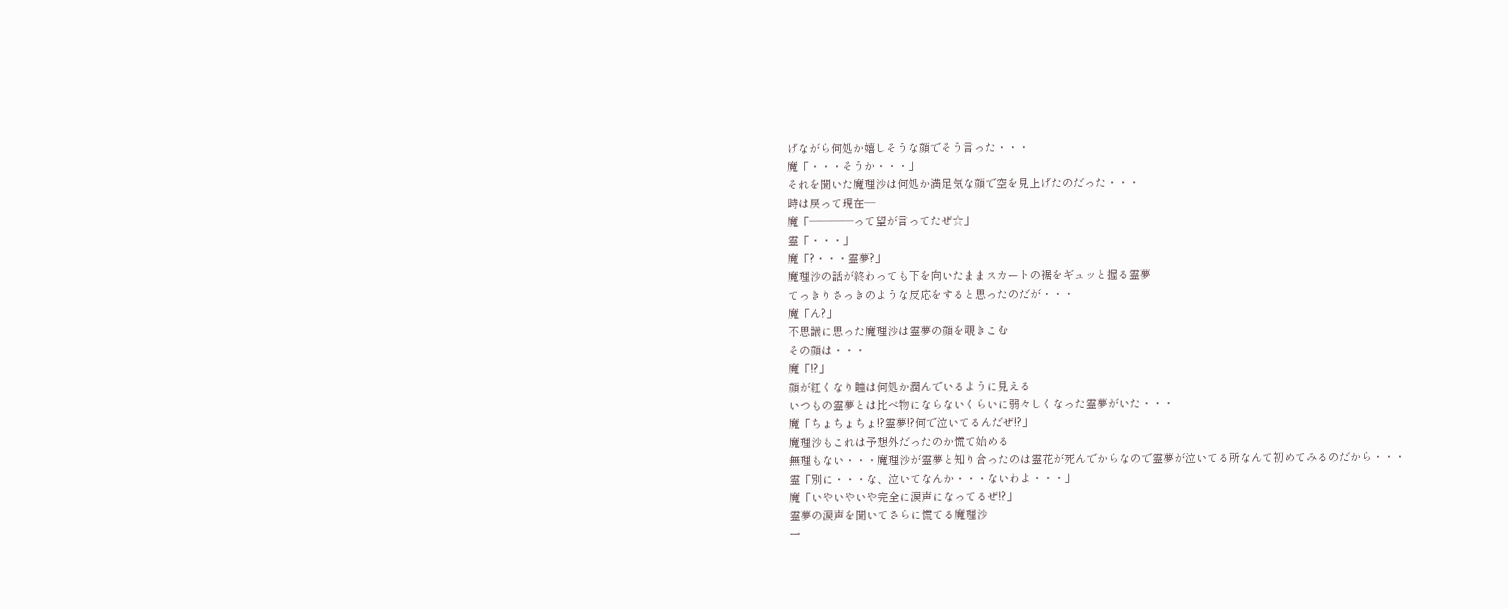げながら何処か嬉しそうな顔でそう言った・・・
魔「・・・そうか・・・」
それを聞いた魔理沙は何処か満足気な顔で空を見上げたのだった・・・
時は戻って現在―
魔「――――って望が言ってたぜ☆」
霊「・・・」
魔「?・・・霊夢?」
魔理沙の話が終わっても下を向いたままスカートの裾をギュッと握る霊夢
てっきりさっきのような反応をすると思ったのだが・・・
魔「ん?」
不思議に思った魔理沙は霊夢の顔を覗きこむ
その顔は・・・
魔「!?」
顔が紅くなり瞳は何処か潤んでいるように見える
いつもの霊夢とは比べ物にならないくらいに弱々しくなった霊夢がいた・・・
魔「ちょちょちょ!?霊夢!?何で泣いてるんだぜ!?」
魔理沙もこれは予想外だったのか慌て始める
無理もない・・・魔理沙が霊夢と知り合ったのは霊花が死んでからなので霊夢が泣いてる所なんて初めてみるのだから・・・
霊「別に・・・な、泣いてなんか・・・ないわよ・・・」
魔「いやいやいや完全に涙声になってるぜ!?」
霊夢の涙声を聞いてさらに慌てる魔理沙
一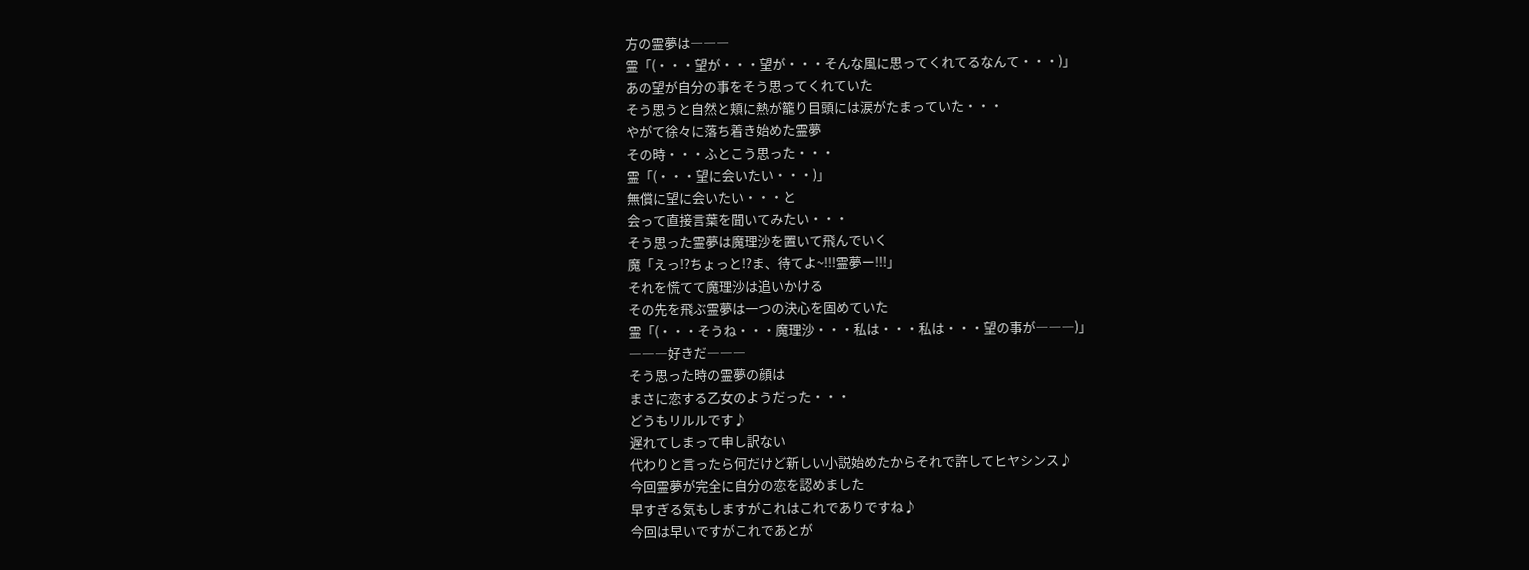方の霊夢は―――
霊「(・・・望が・・・望が・・・そんな風に思ってくれてるなんて・・・)」
あの望が自分の事をそう思ってくれていた
そう思うと自然と頬に熱が籠り目頭には涙がたまっていた・・・
やがて徐々に落ち着き始めた霊夢
その時・・・ふとこう思った・・・
霊「(・・・望に会いたい・・・)」
無償に望に会いたい・・・と
会って直接言葉を聞いてみたい・・・
そう思った霊夢は魔理沙を置いて飛んでいく
魔「えっ!?ちょっと!?ま、待てよ~!!!霊夢ー!!!」
それを慌てて魔理沙は追いかける
その先を飛ぶ霊夢は一つの決心を固めていた
霊「(・・・そうね・・・魔理沙・・・私は・・・私は・・・望の事が―――)」
―――好きだ―――
そう思った時の霊夢の顔は
まさに恋する乙女のようだった・・・
どうもリルルです♪
遅れてしまって申し訳ない
代わりと言ったら何だけど新しい小説始めたからそれで許してヒヤシンス♪
今回霊夢が完全に自分の恋を認めました
早すぎる気もしますがこれはこれでありですね♪
今回は早いですがこれであとが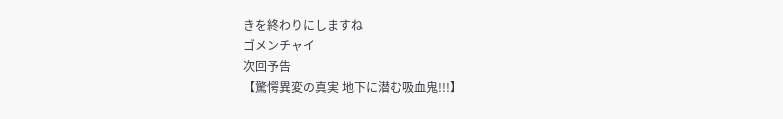きを終わりにしますね
ゴメンチャイ
次回予告
【驚愕異変の真実 地下に潜む吸血鬼!!!】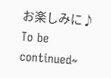お楽しみに♪
To be continued~